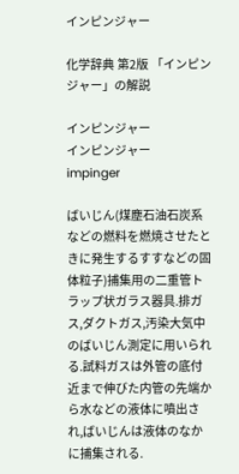インピンジャー

化学辞典 第2版 「インピンジャー」の解説

インピンジャー
インピンジャー
impinger

ばいじん(煤塵石油石炭系などの燃料を燃焼させたときに発生するすすなどの固体粒子)捕集用の二重管トラップ状ガラス器具.排ガス,ダクトガス,汚染大気中のばいじん測定に用いられる.試料ガスは外管の底付近まで伸びた内管の先端から水などの液体に噴出され,ばいじんは液体のなかに捕集される.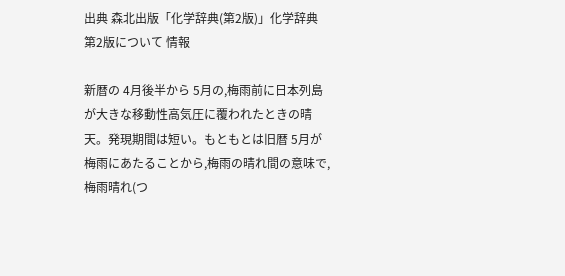出典 森北出版「化学辞典(第2版)」化学辞典 第2版について 情報

新暦の 4月後半から 5月の,梅雨前に日本列島が大きな移動性高気圧に覆われたときの晴天。発現期間は短い。もともとは旧暦 5月が梅雨にあたることから,梅雨の晴れ間の意味で,梅雨晴れ(つ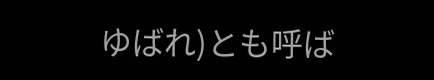ゆばれ)とも呼ば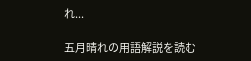れ...

五月晴れの用語解説を読む